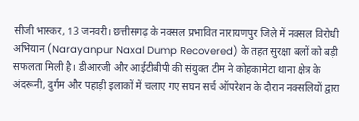सीजी भास्कर, 13 जनवरी। छत्तीसगढ़ के नक्सल प्रभावित नारायणपुर जिले में नक्सल विरोधी अभियान (Narayanpur Naxal Dump Recovered) के तहत सुरक्षा बलों को बड़ी सफलता मिली है। डीआरजी और आईटीबीपी की संयुक्त टीम ने कोहकामेटा थाना क्षेत्र के अंदरूनी, दुर्गम और पहाड़ी इलाकों में चलाए गए सघन सर्च ऑपरेशन के दौरान नक्सलियों द्वारा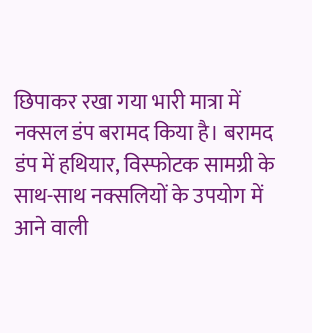छिपाकर रखा गया भारी मात्रा में नक्सल डंप बरामद किया है। बरामद डंप में हथियार, विस्फोटक सामग्री के साथ-साथ नक्सलियों के उपयोग में आने वाली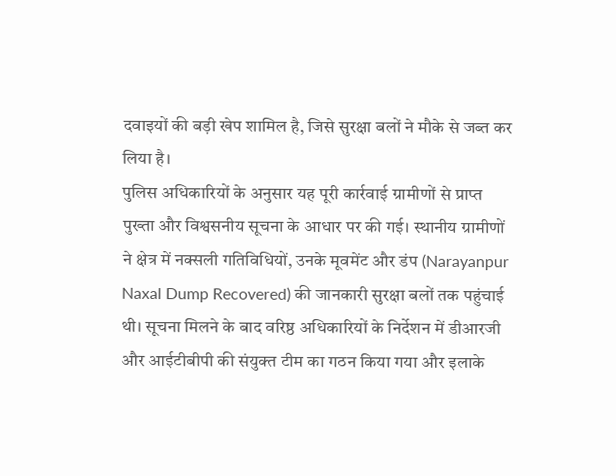दवाइयों की बड़ी खेप शामिल है, जिसे सुरक्षा बलों ने मौके से जब्त कर लिया है।
पुलिस अधिकारियों के अनुसार यह पूरी कार्रवाई ग्रामीणों से प्राप्त पुख्ता और विश्वसनीय सूचना के आधार पर की गई। स्थानीय ग्रामीणों ने क्षेत्र में नक्सली गतिविधियों, उनके मूवमेंट और डंप (Narayanpur Naxal Dump Recovered) की जानकारी सुरक्षा बलों तक पहुंचाई थी। सूचना मिलने के बाद वरिष्ठ अधिकारियों के निर्देशन में डीआरजी और आईटीबीपी की संयुक्त टीम का गठन किया गया और इलाके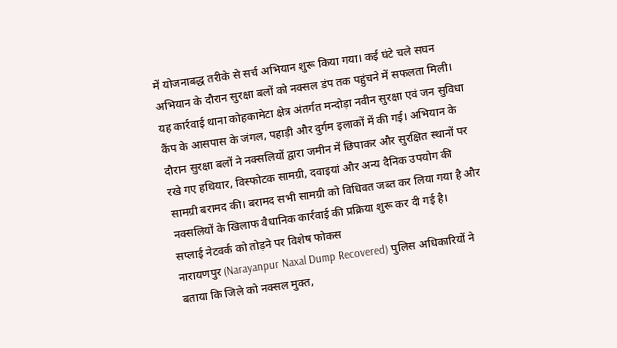में योजनाबद्ध तरीके से सर्च अभियान शुरू किया गया। कई घंटे चले सघन अभियान के दौरान सुरक्षा बलों को नक्सल डंप तक पहुंचने में सफलता मिली।
यह कार्रवाई थाना कोहकामेटा क्षेत्र अंतर्गत मन्दोड़ा नवीन सुरक्षा एवं जन सुविधा कैंप के आसपास के जंगल, पहाड़ी और दुर्गम इलाकों में की गई। अभियान के दौरान सुरक्षा बलों ने नक्सलियों द्वारा जमीन में छिपाकर और सुरक्षित स्थानों पर रखे गए हथियार, विस्फोटक सामग्री, दवाइयां और अन्य दैनिक उपयोग की सामग्री बरामद की। बरामद सभी सामग्री को विधिवत जब्त कर लिया गया है और नक्सलियों के खिलाफ वैधानिक कार्रवाई की प्रक्रिया शुरू कर दी गई है।
सप्लाई नेटवर्क को तोड़ने पर विशेष फोकस
नारायणपुर (Narayanpur Naxal Dump Recovered) पुलिस अधिकारियों ने बताया कि जिले को नक्सल मुक्त,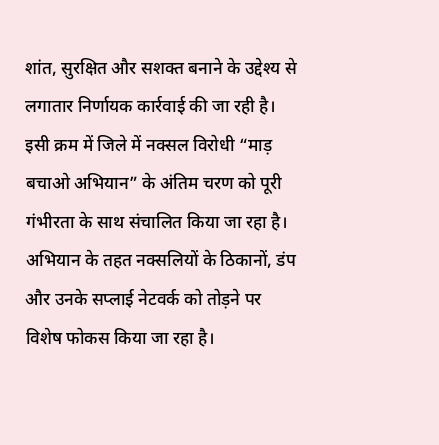शांत, सुरक्षित और सशक्त बनाने के उद्देश्य से लगातार निर्णायक कार्रवाई की जा रही है। इसी क्रम में जिले में नक्सल विरोधी “माड़ बचाओ अभियान” के अंतिम चरण को पूरी गंभीरता के साथ संचालित किया जा रहा है। अभियान के तहत नक्सलियों के ठिकानों, डंप और उनके सप्लाई नेटवर्क को तोड़ने पर विशेष फोकस किया जा रहा है।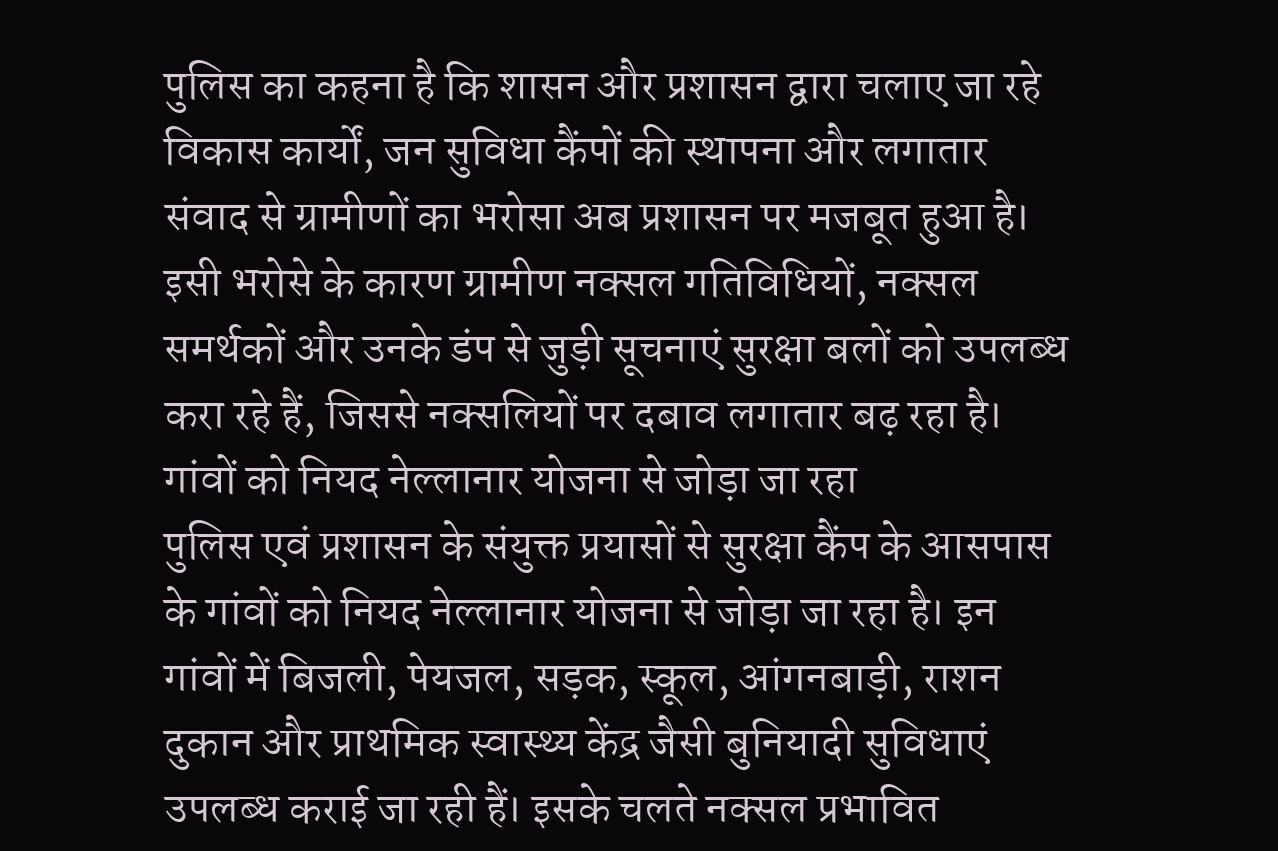पुलिस का कहना है कि शासन और प्रशासन द्वारा चलाए जा रहे विकास कार्यों, जन सुविधा कैंपों की स्थापना और लगातार संवाद से ग्रामीणों का भरोसा अब प्रशासन पर मजबूत हुआ है। इसी भरोसे के कारण ग्रामीण नक्सल गतिविधियों, नक्सल समर्थकों और उनके डंप से जुड़ी सूचनाएं सुरक्षा बलों को उपलब्ध करा रहे हैं, जिससे नक्सलियों पर दबाव लगातार बढ़ रहा है।
गांवों को नियद नेल्लानार योजना से जोड़ा जा रहा
पुलिस एवं प्रशासन के संयुक्त प्रयासों से सुरक्षा कैंप के आसपास के गांवों को नियद नेल्लानार योजना से जोड़ा जा रहा है। इन गांवों में बिजली, पेयजल, सड़क, स्कूल, आंगनबाड़ी, राशन दुकान और प्राथमिक स्वास्थ्य केंद्र जैसी बुनियादी सुविधाएं उपलब्ध कराई जा रही हैं। इसके चलते नक्सल प्रभावित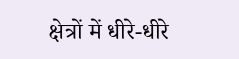क्षेत्रों में धीरे-धीरे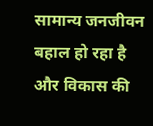सामान्य जनजीवन बहाल हो रहा है और विकास की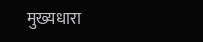मुख्यधारा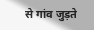से गांव जुड़ते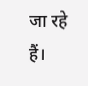जा रहे हैं।